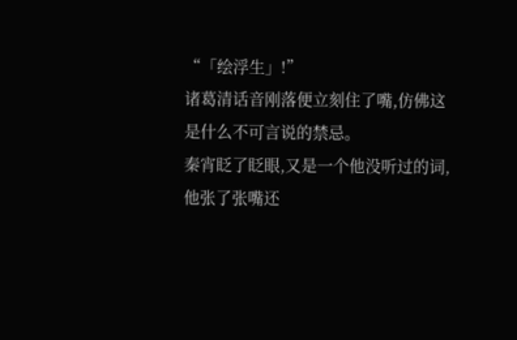“「绘浮生」!”
诸葛清话音刚落便立刻住了嘴,仿佛这是什么不可言说的禁忌。
秦宵眨了眨眼,又是一个他没听过的词,他张了张嘴还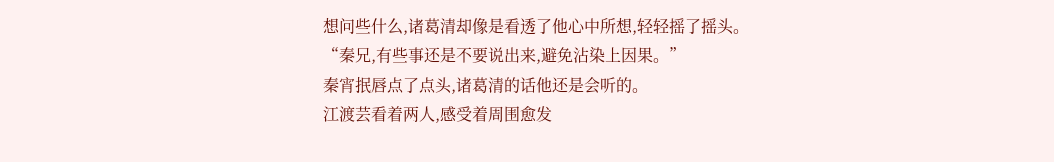想问些什么,诸葛清却像是看透了他心中所想,轻轻摇了摇头。
“秦兄,有些事还是不要说出来,避免沾染上因果。”
秦宵抿唇点了点头,诸葛清的话他还是会听的。
江渡芸看着两人,感受着周围愈发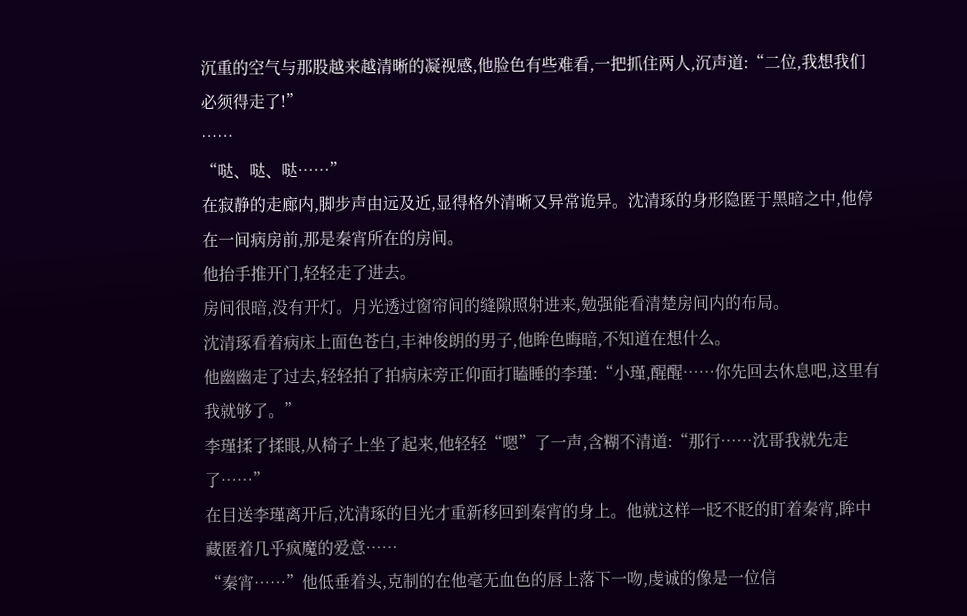沉重的空气与那股越来越清晰的凝视感,他脸色有些难看,一把抓住两人,沉声道:“二位,我想我们必须得走了!”
……
“哒、哒、哒……”
在寂静的走廊内,脚步声由远及近,显得格外清晰又异常诡异。沈清琢的身形隐匿于黑暗之中,他停在一间病房前,那是秦宵所在的房间。
他抬手推开门,轻轻走了进去。
房间很暗,没有开灯。月光透过窗帘间的缝隙照射进来,勉强能看清楚房间内的布局。
沈清琢看着病床上面色苍白,丰神俊朗的男子,他眸色晦暗,不知道在想什么。
他幽幽走了过去,轻轻拍了拍病床旁正仰面打瞌睡的李瑾:“小瑾,醒醒……你先回去休息吧,这里有我就够了。”
李瑾揉了揉眼,从椅子上坐了起来,他轻轻“嗯”了一声,含糊不清道:“那行……沈哥我就先走了……”
在目送李瑾离开后,沈清琢的目光才重新移回到秦宵的身上。他就这样一眨不眨的盯着秦宵,眸中藏匿着几乎疯魔的爱意……
“秦宵……”他低垂着头,克制的在他毫无血色的唇上落下一吻,虔诚的像是一位信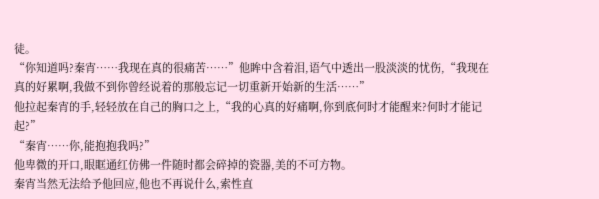徒。
“你知道吗?秦宵……我现在真的很痛苦……”他眸中含着泪,语气中透出一股淡淡的忧伤,“我现在真的好累啊,我做不到你曾经说着的那般忘记一切重新开始新的生活……”
他拉起秦宵的手,轻轻放在自己的胸口之上,“我的心真的好痛啊,你到底何时才能醒来?何时才能记起?”
“秦宵……你,能抱抱我吗?”
他卑微的开口,眼眶通红仿佛一件随时都会碎掉的瓷器,美的不可方物。
秦宵当然无法给予他回应,他也不再说什么,索性直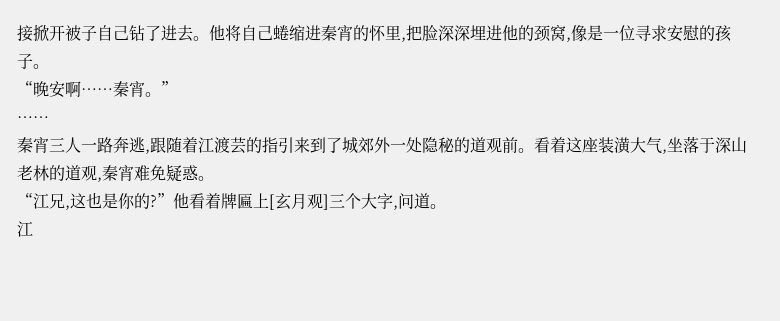接掀开被子自己钻了进去。他将自己蜷缩进秦宵的怀里,把脸深深埋进他的颈窝,像是一位寻求安慰的孩子。
“晚安啊……秦宵。”
……
秦宵三人一路奔逃,跟随着江渡芸的指引来到了城郊外一处隐秘的道观前。看着这座装潢大气,坐落于深山老林的道观,秦宵难免疑惑。
“江兄,这也是你的?”他看着牌匾上[玄月观]三个大字,问道。
江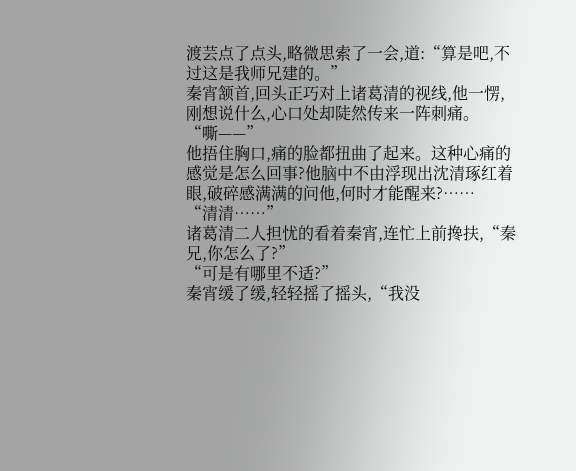渡芸点了点头,略微思索了一会,道:“算是吧,不过这是我师兄建的。”
秦宵颔首,回头正巧对上诸葛清的视线,他一愣,刚想说什么,心口处却陡然传来一阵刺痛。
“嘶——”
他捂住胸口,痛的脸都扭曲了起来。这种心痛的感觉是怎么回事?他脑中不由浮现出沈清琢红着眼,破碎感满满的问他,何时才能醒来?……
“清清……”
诸葛清二人担忧的看着秦宵,连忙上前搀扶,“秦兄,你怎么了?”
“可是有哪里不适?”
秦宵缓了缓,轻轻摇了摇头,“我没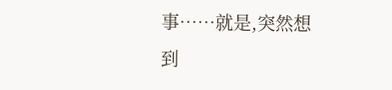事……就是,突然想到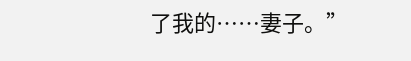了我的……妻子。”